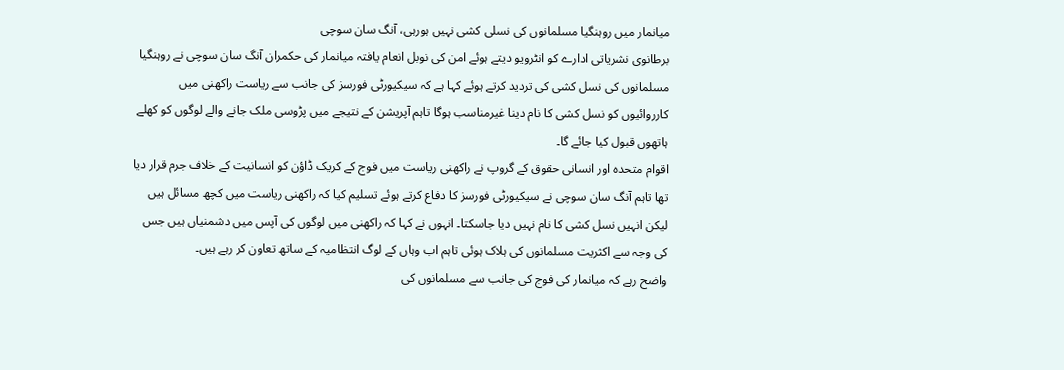میانمار میں روہنگیا مسلمانوں کی نسلی کشی نہیں ہورہی، آنگ سان سوچی
برطانوی نشریاتی ادارے کو انٹرویو دیتے ہوئے امن کی نوبل انعام یافتہ میانمار کی حکمران آنگ سان سوچی نے روہنگیا مسلمانوں کی نسل کشی کی تردید کرتے ہوئے کہا ہے کہ سیکیورٹی فورسز کی جانب سے ریاست راکھنی میں کارروائیوں کو نسل کشی کا نام دینا غیرمناسب ہوگا تاہم آپریشن کے نتیجے میں پڑوسی ملک جانے والے لوگوں کو کھلے ہاتھوں قبول کیا جائے گا۔
اقوام متحدہ اور انسانی حقوق کے گروپ نے راکھنی ریاست میں فوج کے کریک ڈاؤن کو انسانیت کے خلاف جرم قرار دیا تھا تاہم آنگ سان سوچی نے سیکیورٹی فورسز کا دفاع کرتے ہوئے تسلیم کیا کہ راکھنی ریاست میں کچھ مسائل ہیں لیکن انہیں نسل کشی کا نام نہیں دیا جاسکتا۔ انہوں نے کہا کہ راکھنی میں لوگوں کی آپس میں دشمنیاں ہیں جس کی وجہ سے اکثریت مسلمانوں کی ہلاک ہوئی تاہم اب وہاں کے لوگ انتظامیہ کے ساتھ تعاون کر رہے ہیں۔
واضح رہے کہ میانمار کی فوج کی جانب سے مسلمانوں کی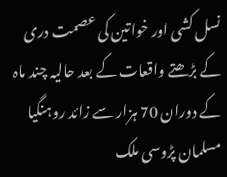نسل کشی اور خواتین کی عصمت دری کے بڑھتے واقعات کے بعد حالیہ چند ماہ کے دوران 70 ہزار سے زائد روہنگیا مسلمان پڑوسی ملک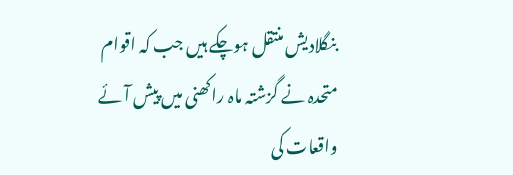بنگلادیش منتقل ہوچکے ہیں جب کہ اقوام متحدہ نے گزشتہ ماہ راکھنی میں پیش آئے واقعات کی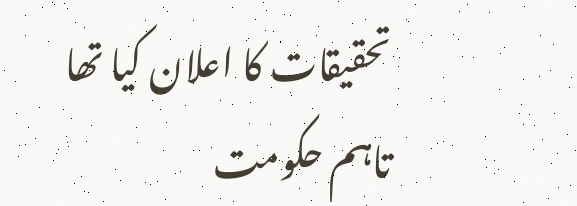تحقیقات کا اعلان کیا تھا تاہم حکومت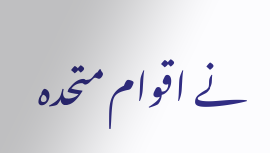نے اقوام متحدہ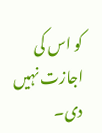کو اس کی اجازت نہیں دی۔